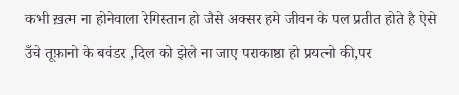कभी ख़त्म ना होनेवाला रेगिस्तान हो जैसे अक्सर हमे जीवन के पल प्रतीत होते है ऐसे उँचे तूफ़ानो के बवंडर ,दिल को झेले ना जाए पराकाष्ठा हो प्रयत्नो की,पर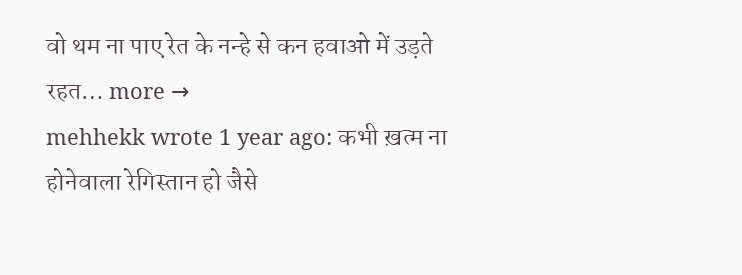वो थम ना पाए रेत के नन्हे से कन हवाओ में उड़ते रहत… more →
mehhekk wrote 1 year ago: कभी ख़त्म ना होनेवाला रेगिस्तान हो जैसे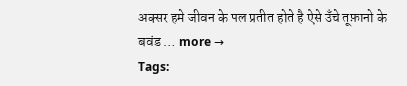अक्सर हमे जीवन के पल प्रतीत होते है ऐसे उँचे तूफ़ानो के बवंड … more →
Tags: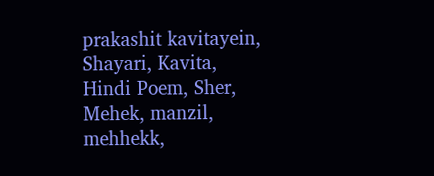prakashit kavitayein, Shayari, Kavita, Hindi Poem, Sher, Mehek, manzil, mehhekk,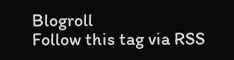Blogroll
Follow this tag via RSS